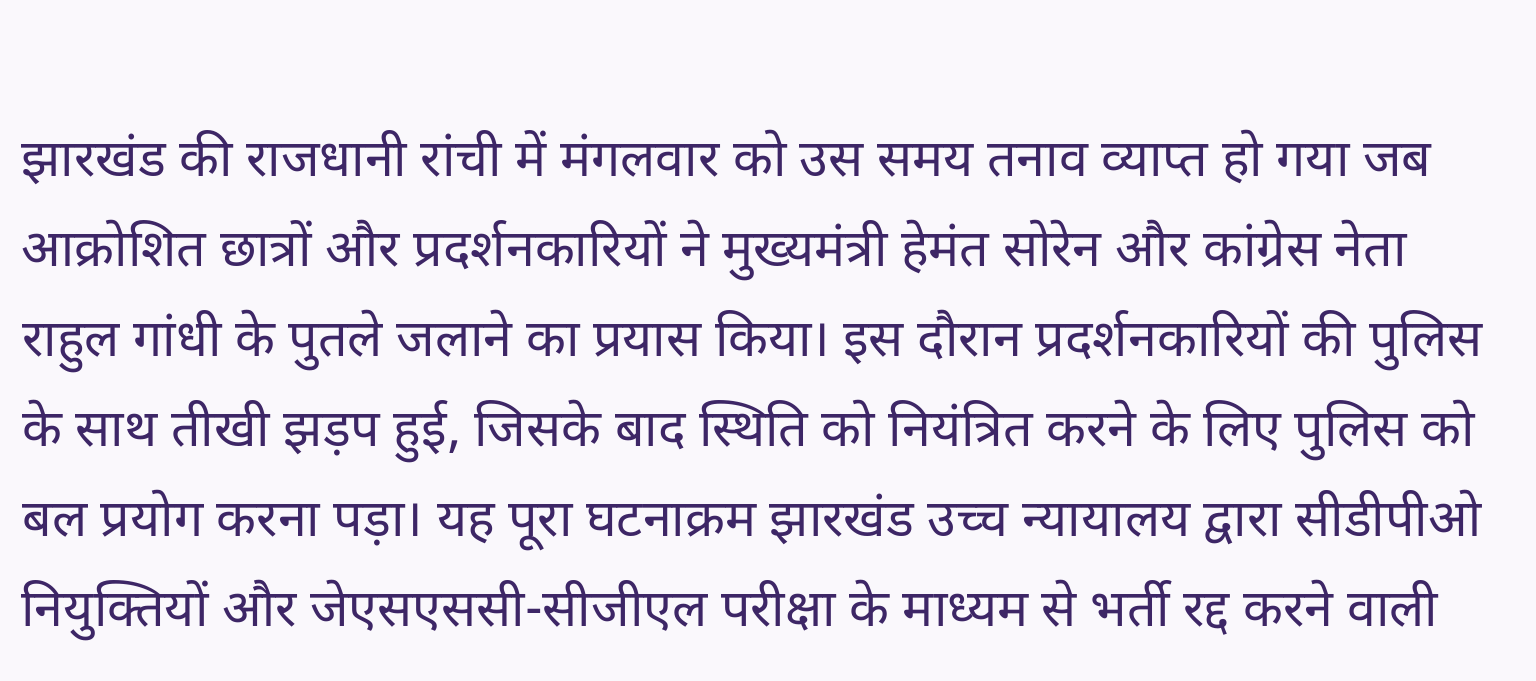झारखंड की राजधानी रांची में मंगलवार को उस समय तनाव व्याप्त हो गया जब आक्रोशित छात्रों और प्रदर्शनकारियों ने मुख्यमंत्री हेमंत सोरेन और कांग्रेस नेता राहुल गांधी के पुतले जलाने का प्रयास किया। इस दौरान प्रदर्शनकारियों की पुलिस के साथ तीखी झड़प हुई, जिसके बाद स्थिति को नियंत्रित करने के लिए पुलिस को बल प्रयोग करना पड़ा। यह पूरा घटनाक्रम झारखंड उच्च न्यायालय द्वारा सीडीपीओ नियुक्तियों और जेएसएससी-सीजीएल परीक्षा के माध्यम से भर्ती रद्द करने वाली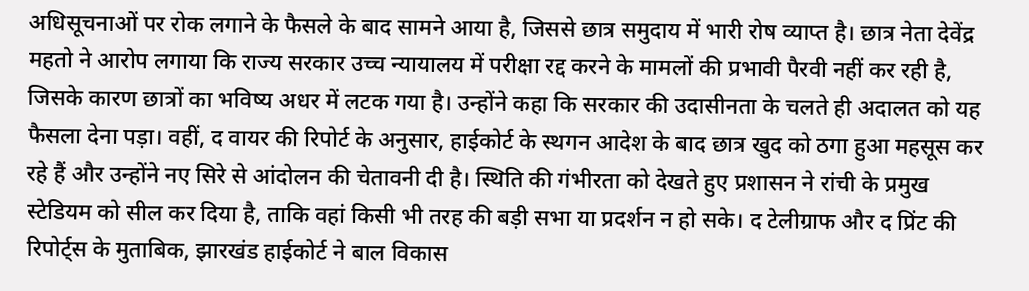अधिसूचनाओं पर रोक लगाने के फैसले के बाद सामने आया है, जिससे छात्र समुदाय में भारी रोष व्याप्त है। छात्र नेता देवेंद्र महतो ने आरोप लगाया कि राज्य सरकार उच्च न्यायालय में परीक्षा रद्द करने के मामलों की प्रभावी पैरवी नहीं कर रही है, जिसके कारण छात्रों का भविष्य अधर में लटक गया है। उन्होंने कहा कि सरकार की उदासीनता के चलते ही अदालत को यह फैसला देना पड़ा। वहीं, द वायर की रिपोर्ट के अनुसार, हाईकोर्ट के स्थगन आदेश के बाद छात्र खुद को ठगा हुआ महसूस कर रहे हैं और उन्होंने नए सिरे से आंदोलन की चेतावनी दी है। स्थिति की गंभीरता को देखते हुए प्रशासन ने रांची के प्रमुख स्टेडियम को सील कर दिया है, ताकि वहां किसी भी तरह की बड़ी सभा या प्रदर्शन न हो सके। द टेलीग्राफ और द प्रिंट की रिपोर्ट्स के मुताबिक, झारखंड हाईकोर्ट ने बाल विकास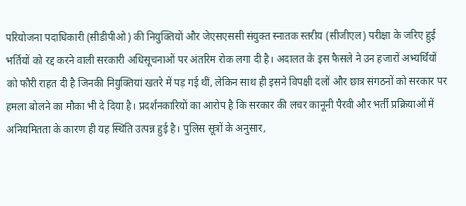परियोजना पदाधिकारी (सीडीपीओ) की नियुक्तियों और जेएसएससी संयुक्त स्नातक स्तरीय (सीजीएल) परीक्षा के जरिए हुई भर्तियों को रद्द करने वाली सरकारी अधिसूचनाओं पर अंतरिम रोक लगा दी है। अदालत के इस फैसले ने उन हजारों अभ्यर्थियों को फौरी राहत दी है जिनकी नियुक्तियां खतरे में पड़ गई थीं, लेकिन साथ ही इसने विपक्षी दलों और छात्र संगठनों को सरकार पर हमला बोलने का मौका भी दे दिया है। प्रदर्शनकारियों का आरोप है कि सरकार की लचर कानूनी पैरवी और भर्ती प्रक्रियाओं में अनियमितता के कारण ही यह स्थिति उत्पन्न हुई है। पुलिस सूत्रों के अनुसार,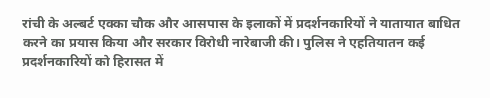रांची के अल्बर्ट एक्का चौक और आसपास के इलाकों में प्रदर्शनकारियों ने यातायात बाधित करने का प्रयास किया और सरकार विरोधी नारेबाजी की। पुलिस ने एहतियातन कई प्रदर्शनकारियों को हिरासत में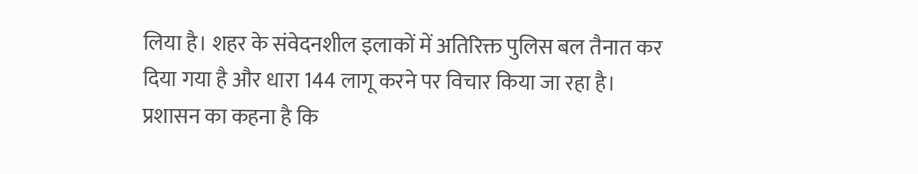लिया है। शहर के संवेदनशील इलाकों में अतिरिक्त पुलिस बल तैनात कर दिया गया है और धारा 144 लागू करने पर विचार किया जा रहा है। प्रशासन का कहना है कि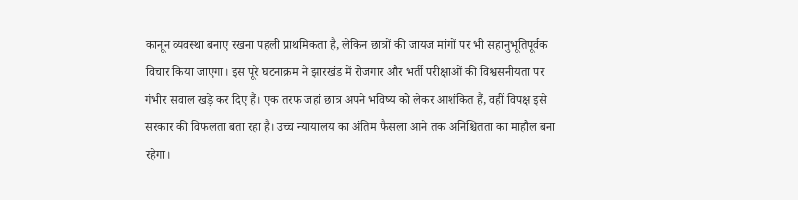कानून व्यवस्था बनाए रखना पहली प्राथमिकता है, लेकिन छात्रों की जायज मांगों पर भी सहानुभूतिपूर्वक विचार किया जाएगा। इस पूरे घटनाक्रम ने झारखंड में रोजगार और भर्ती परीक्षाओं की विश्वसनीयता पर गंभीर सवाल खड़े कर दिए हैं। एक तरफ जहां छात्र अपने भविष्य को लेकर आशंकित हैं, वहीं विपक्ष इसे सरकार की विफलता बता रहा है। उच्च न्यायालय का अंतिम फैसला आने तक अनिश्चितता का माहौल बना रहेगा।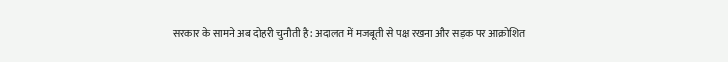सरकार के सामने अब दोहरी चुनौती है: अदालत में मजबूती से पक्ष रखना और सड़क पर आक्रोशित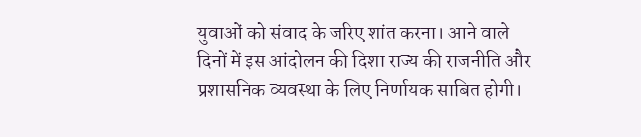युवाओं को संवाद के जरिए शांत करना। आने वाले दिनों में इस आंदोलन की दिशा राज्य की राजनीति और प्रशासनिक व्यवस्था के लिए निर्णायक साबित होगी।